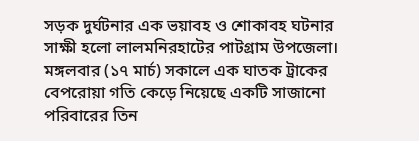সড়ক দুর্ঘটনার এক ভয়াবহ ও শোকাবহ ঘটনার সাক্ষী হলো লালমনিরহাটের পাটগ্রাম উপজেলা। মঙ্গলবার (১৭ মার্চ) সকালে এক ঘাতক ট্রাকের বেপরোয়া গতি কেড়ে নিয়েছে একটি সাজানো পরিবারের তিন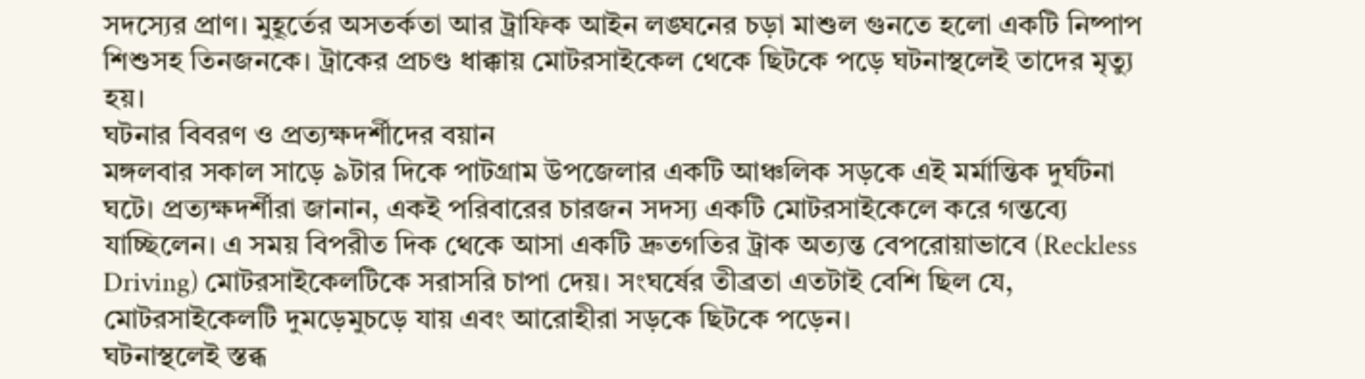সদস্যের প্রাণ। মুহূর্তের অসতর্কতা আর ট্রাফিক আইন লঙ্ঘনের চড়া মাশুল গুনতে হলো একটি নিষ্পাপ শিশুসহ তিনজনকে। ট্রাকের প্রচণ্ড ধাক্কায় মোটরসাইকেল থেকে ছিটকে পড়ে ঘটনাস্থলেই তাদের মৃত্যু হয়।
ঘটনার বিবরণ ও প্রত্যক্ষদর্শীদের বয়ান
মঙ্গলবার সকাল সাড়ে ৯টার দিকে পাটগ্রাম উপজেলার একটি আঞ্চলিক সড়কে এই মর্মান্তিক দুর্ঘটনা ঘটে। প্রত্যক্ষদর্শীরা জানান, একই পরিবারের চারজন সদস্য একটি মোটরসাইকেলে করে গন্তব্যে যাচ্ছিলেন। এ সময় বিপরীত দিক থেকে আসা একটি দ্রুতগতির ট্রাক অত্যন্ত বেপরোয়াভাবে (Reckless Driving) মোটরসাইকেলটিকে সরাসরি চাপা দেয়। সংঘর্ষের তীব্রতা এতটাই বেশি ছিল যে, মোটরসাইকেলটি দুমড়েমুচড়ে যায় এবং আরোহীরা সড়কে ছিটকে পড়েন।
ঘটনাস্থলেই স্তব্ধ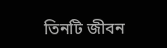তিনটি জীবন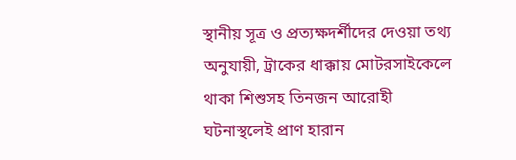স্থানীয় সূত্র ও প্রত্যক্ষদর্শীদের দেওয়া তথ্য অনুযায়ী, ট্রাকের ধাক্কায় মোটরসাইকেলে থাকা শিশুসহ তিনজন আরোহী ঘটনাস্থলেই প্রাণ হারান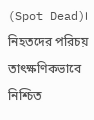(Spot Dead)। নিহতদের পরিচয় তাৎক্ষণিকভাবে নিশ্চিত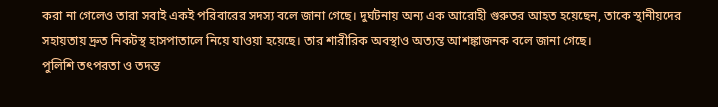করা না গেলেও তারা সবাই একই পরিবারের সদস্য বলে জানা গেছে। দুর্ঘটনায় অন্য এক আরোহী গুরুতর আহত হয়েছেন, তাকে স্থানীয়দের সহায়তায় দ্রুত নিকটস্থ হাসপাতালে নিয়ে যাওয়া হয়েছে। তার শারীরিক অবস্থাও অত্যন্ত আশঙ্কাজনক বলে জানা গেছে।
পুলিশি তৎপরতা ও তদন্ত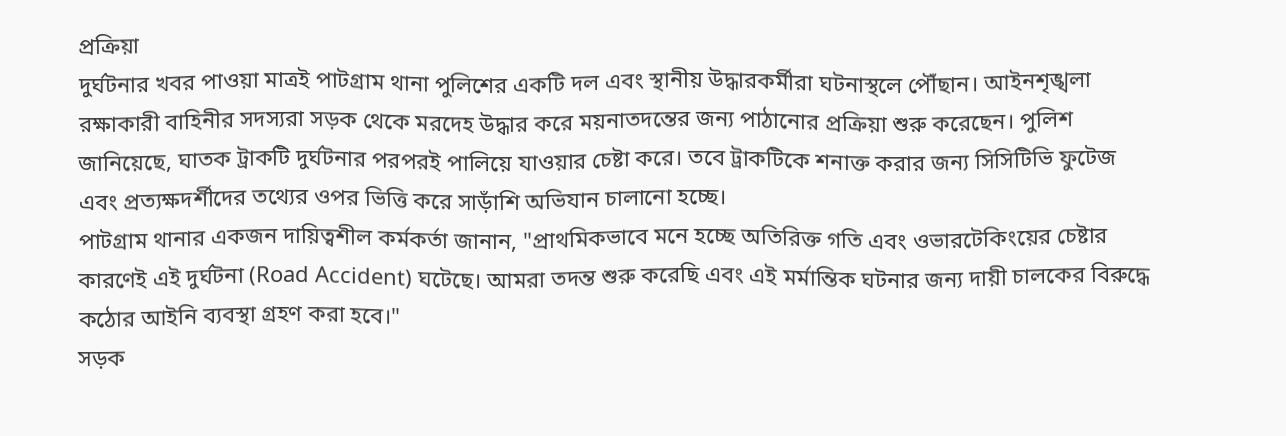প্রক্রিয়া
দুর্ঘটনার খবর পাওয়া মাত্রই পাটগ্রাম থানা পুলিশের একটি দল এবং স্থানীয় উদ্ধারকর্মীরা ঘটনাস্থলে পৌঁছান। আইনশৃঙ্খলা রক্ষাকারী বাহিনীর সদস্যরা সড়ক থেকে মরদেহ উদ্ধার করে ময়নাতদন্তের জন্য পাঠানোর প্রক্রিয়া শুরু করেছেন। পুলিশ জানিয়েছে, ঘাতক ট্রাকটি দুর্ঘটনার পরপরই পালিয়ে যাওয়ার চেষ্টা করে। তবে ট্রাকটিকে শনাক্ত করার জন্য সিসিটিভি ফুটেজ এবং প্রত্যক্ষদর্শীদের তথ্যের ওপর ভিত্তি করে সাড়াঁশি অভিযান চালানো হচ্ছে।
পাটগ্রাম থানার একজন দায়িত্বশীল কর্মকর্তা জানান, "প্রাথমিকভাবে মনে হচ্ছে অতিরিক্ত গতি এবং ওভারটেকিংয়ের চেষ্টার কারণেই এই দুর্ঘটনা (Road Accident) ঘটেছে। আমরা তদন্ত শুরু করেছি এবং এই মর্মান্তিক ঘটনার জন্য দায়ী চালকের বিরুদ্ধে কঠোর আইনি ব্যবস্থা গ্রহণ করা হবে।"
সড়ক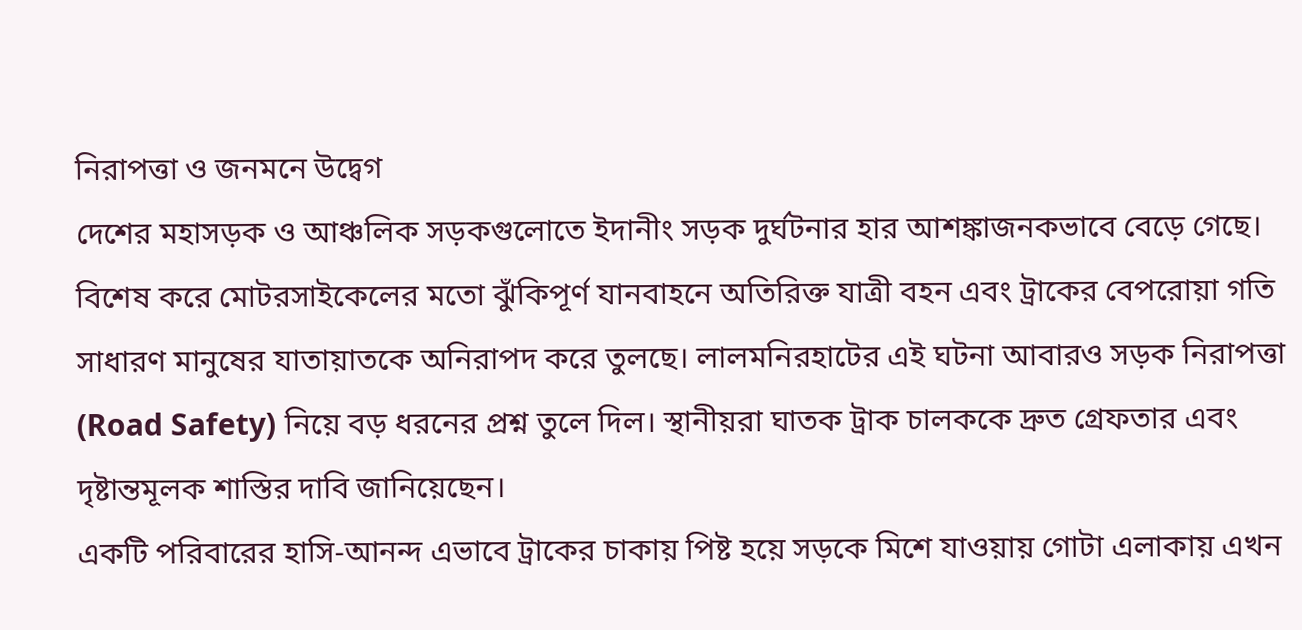নিরাপত্তা ও জনমনে উদ্বেগ
দেশের মহাসড়ক ও আঞ্চলিক সড়কগুলোতে ইদানীং সড়ক দুর্ঘটনার হার আশঙ্কাজনকভাবে বেড়ে গেছে। বিশেষ করে মোটরসাইকেলের মতো ঝুঁকিপূর্ণ যানবাহনে অতিরিক্ত যাত্রী বহন এবং ট্রাকের বেপরোয়া গতি সাধারণ মানুষের যাতায়াতকে অনিরাপদ করে তুলছে। লালমনিরহাটের এই ঘটনা আবারও সড়ক নিরাপত্তা (Road Safety) নিয়ে বড় ধরনের প্রশ্ন তুলে দিল। স্থানীয়রা ঘাতক ট্রাক চালককে দ্রুত গ্রেফতার এবং দৃষ্টান্তমূলক শাস্তির দাবি জানিয়েছেন।
একটি পরিবারের হাসি-আনন্দ এভাবে ট্রাকের চাকায় পিষ্ট হয়ে সড়কে মিশে যাওয়ায় গোটা এলাকায় এখন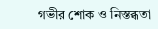গভীর শোক ও নিস্তব্ধতা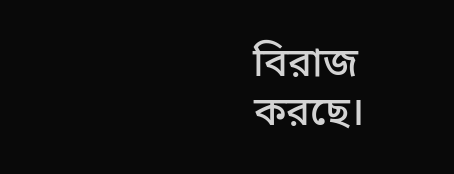বিরাজ করছে।